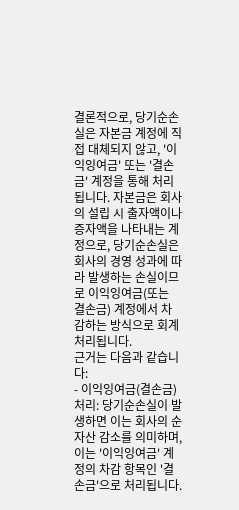결론적으로, 당기순손실은 자본금 계정에 직접 대체되지 않고, '이익잉여금' 또는 '결손금' 계정을 통해 처리됩니다. 자본금은 회사의 설립 시 출자액이나 증자액을 나타내는 계정으로, 당기순손실은 회사의 경영 성과에 따라 발생하는 손실이므로 이익잉여금(또는 결손금) 계정에서 차감하는 방식으로 회계 처리됩니다.
근거는 다음과 같습니다:
- 이익잉여금(결손금) 처리: 당기순손실이 발생하면 이는 회사의 순자산 감소를 의미하며, 이는 '이익잉여금' 계정의 차감 항목인 '결손금'으로 처리됩니다.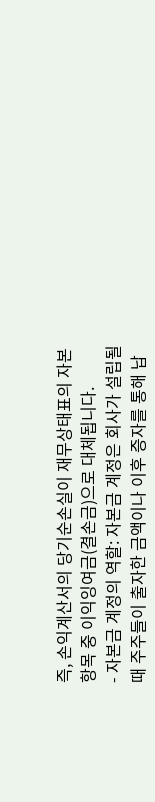즉, 손익계산서의 당기순손실이 재무상태표의 자본 항목 중 이익잉여금(결손금)으로 대체됩니다.
- 자본금 계정의 역할: 자본금 계정은 회사가 설립될 때 주주들이 출자한 금액이나 이후 증자를 통해 납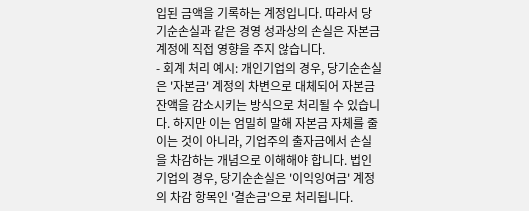입된 금액을 기록하는 계정입니다. 따라서 당기순손실과 같은 경영 성과상의 손실은 자본금 계정에 직접 영향을 주지 않습니다.
- 회계 처리 예시: 개인기업의 경우, 당기순손실은 '자본금' 계정의 차변으로 대체되어 자본금 잔액을 감소시키는 방식으로 처리될 수 있습니다. 하지만 이는 엄밀히 말해 자본금 자체를 줄이는 것이 아니라, 기업주의 출자금에서 손실을 차감하는 개념으로 이해해야 합니다. 법인 기업의 경우, 당기순손실은 '이익잉여금' 계정의 차감 항목인 '결손금'으로 처리됩니다.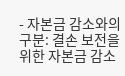- 자본금 감소와의 구분: 결손 보전을 위한 자본금 감소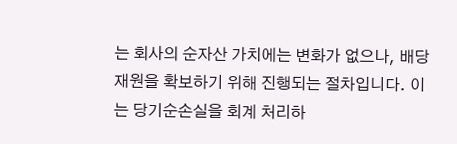는 회사의 순자산 가치에는 변화가 없으나, 배당 재원을 확보하기 위해 진행되는 절차입니다. 이는 당기순손실을 회계 처리하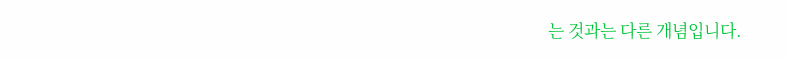는 것과는 다른 개념입니다.